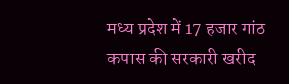मध्य प्रदेश में 17 हजार गांठ कपास की सरकारी खरीद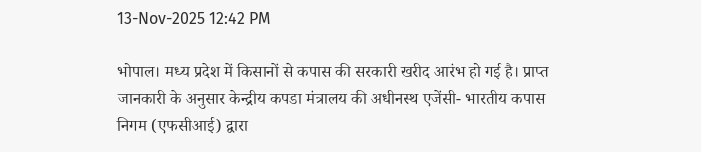13-Nov-2025 12:42 PM

भोपाल। मध्य प्रदेश में किसानों से कपास की सरकारी खरीद आरंभ हो गई है। प्राप्त जानकारी के अनुसार केन्द्रीय कपडा मंत्रालय की अधीनस्थ एजेंसी- भारतीय कपास निगम (एफसीआई) द्वारा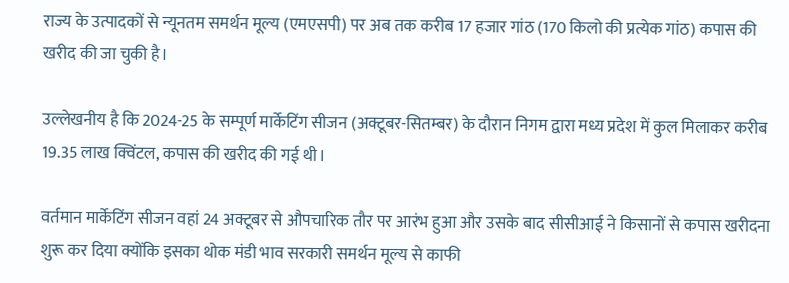राज्य के उत्पादकों से न्यूनतम समर्थन मूल्य (एमएसपी) पर अब तक करीब 17 हजार गांठ (170 किलो की प्रत्येक गांठ) कपास की खरीद की जा चुकी है।

उल्लेखनीय है कि 2024-25 के सम्पूर्ण मार्केटिंग सीजन (अक्टूबर-सितम्बर) के दौरान निगम द्वारा मध्य प्रदेश में कुल मिलाकर करीब 19.35 लाख क्विंटल, कपास की खरीद की गई थी।

वर्तमान मार्केटिंग सीजन वहां 24 अक्टूबर से औपचारिक तौर पर आरंभ हुआ और उसके बाद सीसीआई ने किसानों से कपास खरीदना शुरू कर दिया क्योंकि इसका थोक मंडी भाव सरकारी समर्थन मूल्य से काफी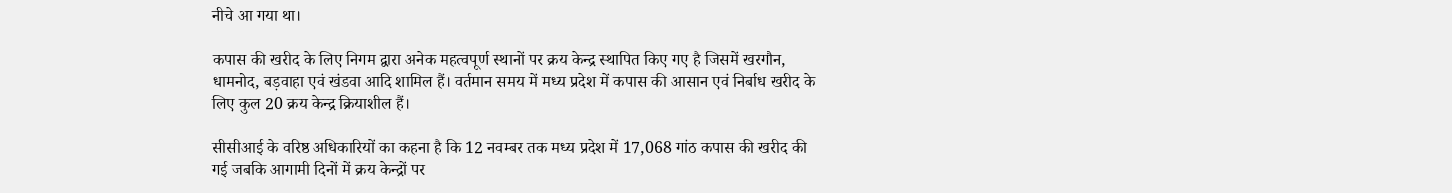नीचे आ गया था।

कपास की खरीद के लिए निगम द्वारा अनेक महत्वपूर्ण स्थानों पर क्रय केन्द्र स्थापित किए गए है जिसमें खरगौन, धामनोद, बड़वाहा एवं खंडवा आदि शामिल हैं। वर्तमान समय में मध्य प्रदेश में कपास की आसान एवं निर्बाध खरीद के लिए कुल 20 क्रय केन्द्र क्रियाशील हैं।

सीसीआई के वरिष्ठ अधिकारियों का कहना है कि 12 नवम्बर तक मध्य प्रदेश में 17,068 गांठ कपास की खरीद की गई जबकि आगामी दिनों में क्रय केन्द्रों पर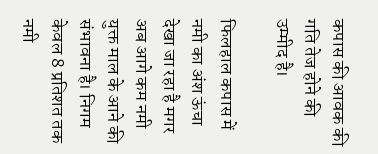कपास की आवक की गति तेज होने की उम्मीद है।

फिलहाल कपास में नमी का अंश ऊंचा देखा जा रहा है मगर अब आगे कम नमी युक्त माल के आने की संभावना है। निगम केवल 8 प्रतिशत तक नमी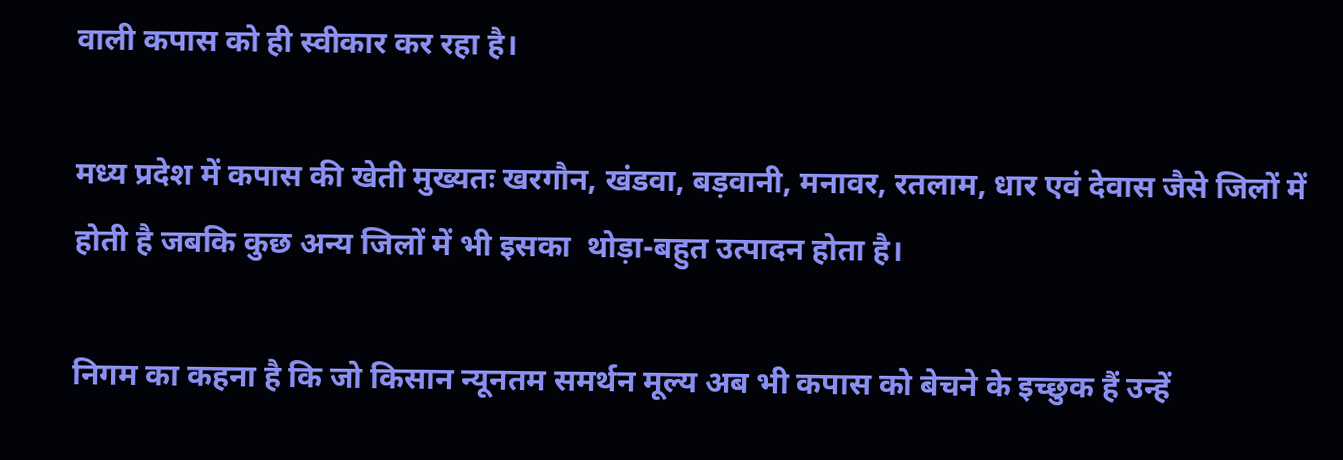वाली कपास को ही स्वीकार कर रहा है।

मध्य प्रदेश में कपास की खेती मुख्यतः खरगौन, खंडवा, बड़वानी, मनावर, रतलाम, धार एवं देवास जैसे जिलों में होती है जबकि कुछ अन्य जिलों में भी इसका  थोड़ा-बहुत उत्पादन होता है।

निगम का कहना है कि जो किसान न्यूनतम समर्थन मूल्य अब भी कपास को बेचने के इच्छुक हैं उन्हें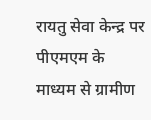रायतु सेवा केन्द्र पर पीएमएम के माध्यम से ग्रामीण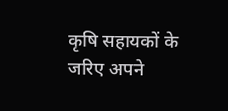कृषि सहायकों के जरिए अपने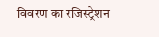विवरण का रजिस्ट्रेशन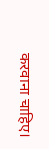करवाना चाहिए।